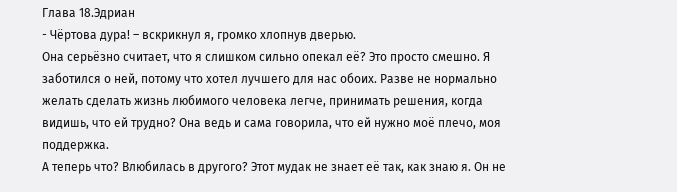Глава 18.Эдриан
- Чёртова дура! – вскрикнул я, громко хлопнув дверью.
Она серьёзно считает, что я слишком сильно опекал её? Это просто смешно. Я заботился о ней, потому что хотел лучшего для нас обоих. Разве не нормально желать сделать жизнь любимого человека легче, принимать решения, когда видишь, что ей трудно? Она ведь и сама говорила, что ей нужно моё плечо, моя поддержка.
А теперь что? Влюбилась в другого? Этот мудак не знает её так, как знаю я. Он не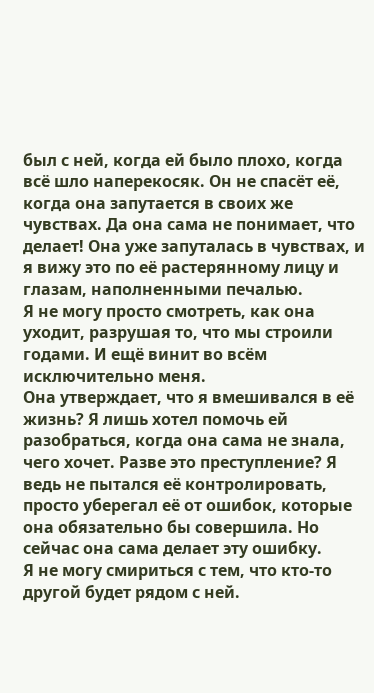был с ней, когда ей было плохо, когда всё шло наперекосяк. Он не спасёт её, когда она запутается в своих же чувствах. Да она сама не понимает, что делает! Она уже запуталась в чувствах, и я вижу это по её растерянному лицу и глазам, наполненными печалью.
Я не могу просто смотреть, как она уходит, разрушая то, что мы строили годами. И ещё винит во всём исключительно меня.
Она утверждает, что я вмешивался в её жизнь? Я лишь хотел помочь ей разобраться, когда она сама не знала, чего хочет. Разве это преступление? Я ведь не пытался её контролировать, просто уберегал её от ошибок, которые она обязательно бы совершила. Но сейчас она сама делает эту ошибку.
Я не могу смириться с тем, что кто-то другой будет рядом с ней.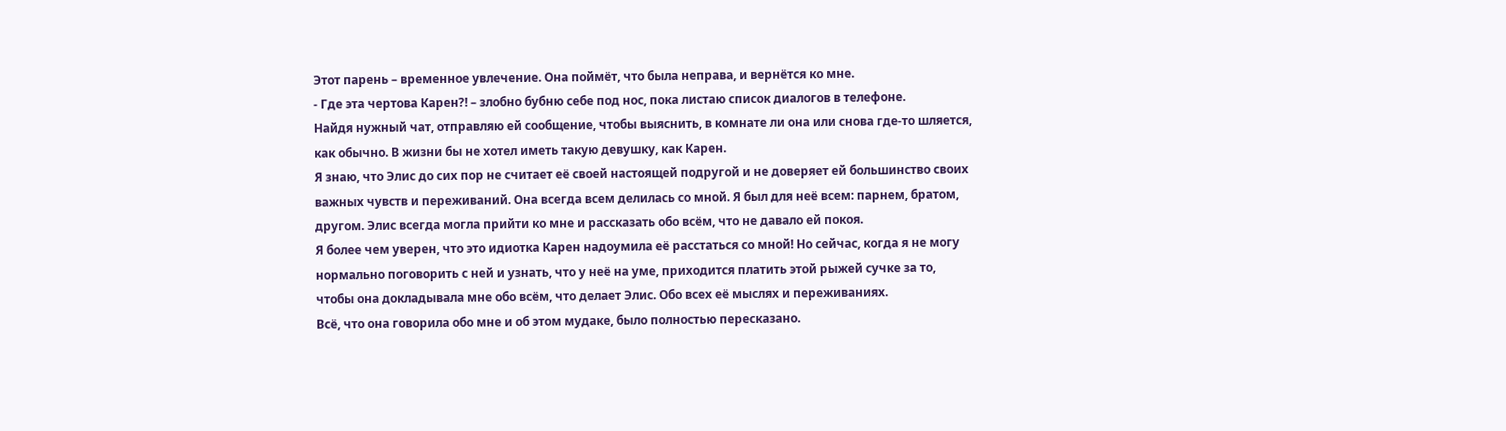Этот парень – временное увлечение. Она поймёт, что была неправа, и вернётся ко мне.
- Где эта чертова Карен?! – злобно бубню себе под нос, пока листаю список диалогов в телефоне.
Найдя нужный чат, отправляю ей сообщение, чтобы выяснить, в комнате ли она или снова где-то шляется, как обычно. В жизни бы не хотел иметь такую девушку, как Карен.
Я знаю, что Элис до сих пор не считает её своей настоящей подругой и не доверяет ей большинство своих важных чувств и переживаний. Она всегда всем делилась со мной. Я был для неё всем: парнем, братом, другом. Элис всегда могла прийти ко мне и рассказать обо всём, что не давало ей покоя.
Я более чем уверен, что это идиотка Карен надоумила её расстаться со мной! Но сейчас, когда я не могу нормально поговорить с ней и узнать, что у неё на уме, приходится платить этой рыжей сучке за то, чтобы она докладывала мне обо всём, что делает Элис. Обо всех её мыслях и переживаниях.
Всё, что она говорила обо мне и об этом мудаке, было полностью пересказано.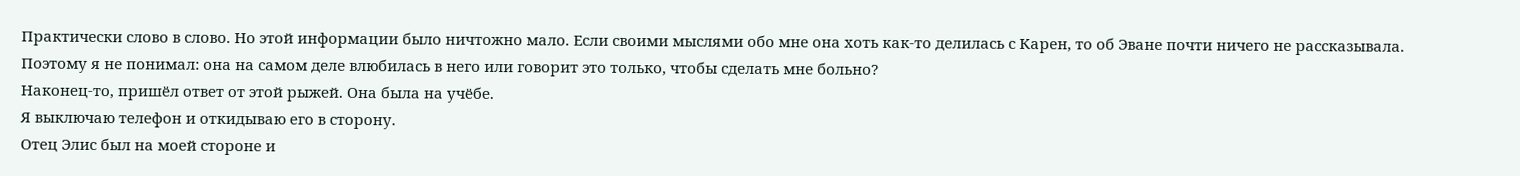Практически слово в слово. Но этой информации было ничтожно мало. Если своими мыслями обо мне она хоть как-то делилась с Карен, то об Эване почти ничего не рассказывала.
Поэтому я не понимал: она на самом деле влюбилась в него или говорит это только, чтобы сделать мне больно?
Наконец-то, пришёл ответ от этой рыжей. Она была на учёбе.
Я выключаю телефон и откидываю его в сторону.
Отец Элис был на моей стороне и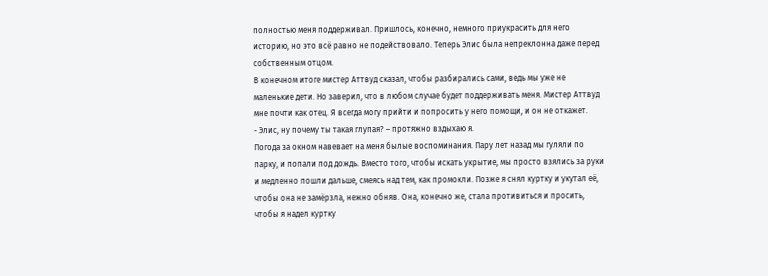полностью меня поддерживал. Пришлось, конечно, немного приукрасить для него историю, но это всё равно не подействовало. Теперь Элис была непреклонна даже перед собственным отцом.
В конечном итоге мистер Аттвуд сказал, чтобы разбирались сами, ведь мы уже не маленькие дети. Но заверил, что в любом случае будет поддерживать меня. Мистер Аттвуд мне почти как отец. Я всегда могу прийти и попросить у него помощи, и он не откажет.
- Элис, ну почему ты такая глупая? – протяжно вздыхаю я.
Погода за окном навевает на меня былые воспоминания. Пару лет назад мы гуляли по парку, и попали под дождь. Вместо того, чтобы искать укрытие, мы просто взялись за руки и медленно пошли дальше, смеясь над тем, как промокли. Позже я снял куртку и укутал её, чтобы она не замёрзла, нежно обняв. Она, конечно же, стала противиться и просить, чтобы я надел куртку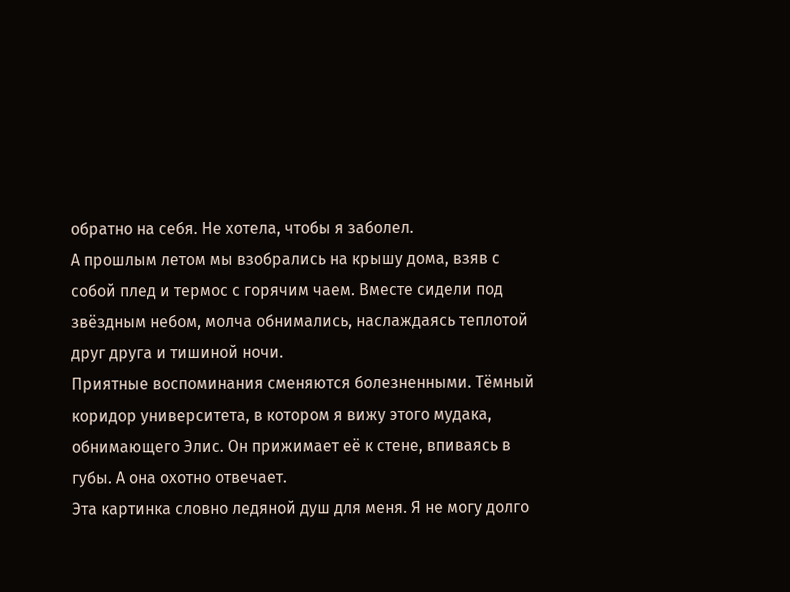обратно на себя. Не хотела, чтобы я заболел.
А прошлым летом мы взобрались на крышу дома, взяв с собой плед и термос с горячим чаем. Вместе сидели под звёздным небом, молча обнимались, наслаждаясь теплотой друг друга и тишиной ночи.
Приятные воспоминания сменяются болезненными. Тёмный коридор университета, в котором я вижу этого мудака, обнимающего Элис. Он прижимает её к стене, впиваясь в губы. А она охотно отвечает.
Эта картинка словно ледяной душ для меня. Я не могу долго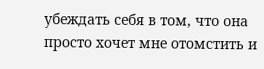убеждать себя в том, что она просто хочет мне отомстить и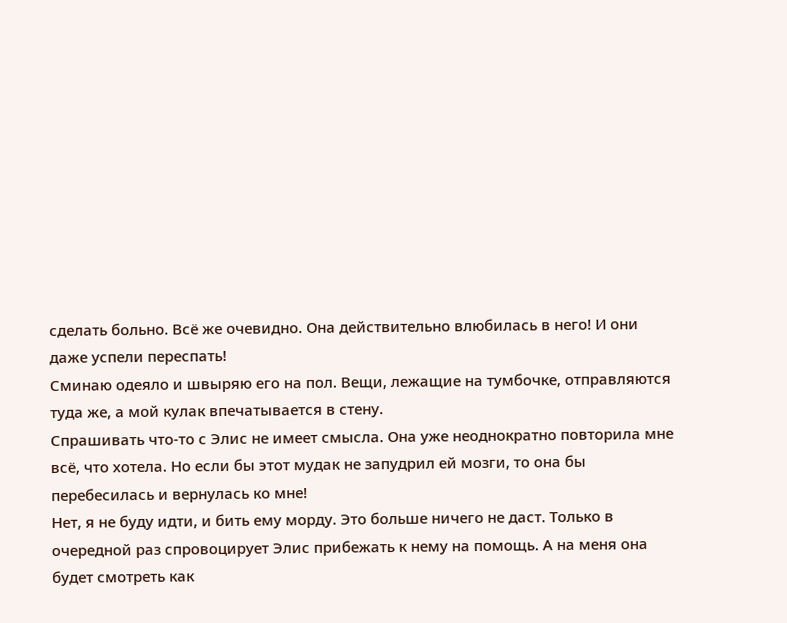сделать больно. Всё же очевидно. Она действительно влюбилась в него! И они даже успели переспать!
Сминаю одеяло и швыряю его на пол. Вещи, лежащие на тумбочке, отправляются туда же, а мой кулак впечатывается в стену.
Спрашивать что-то с Элис не имеет смысла. Она уже неоднократно повторила мне всё, что хотела. Но если бы этот мудак не запудрил ей мозги, то она бы перебесилась и вернулась ко мне!
Нет, я не буду идти, и бить ему морду. Это больше ничего не даст. Только в очередной раз спровоцирует Элис прибежать к нему на помощь. А на меня она будет смотреть как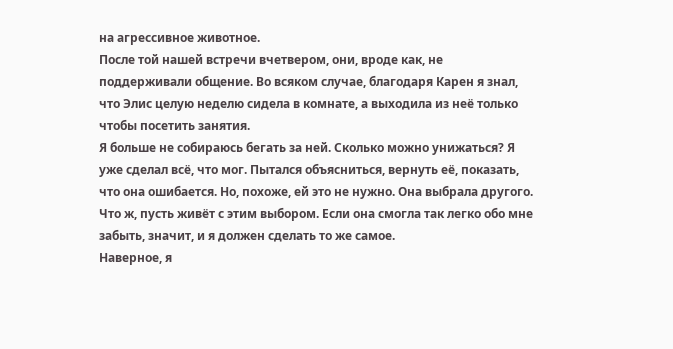на агрессивное животное.
После той нашей встречи вчетвером, они, вроде как, не поддерживали общение. Во всяком случае, благодаря Карен я знал, что Элис целую неделю сидела в комнате, а выходила из неё только чтобы посетить занятия.
Я больше не собираюсь бегать за ней. Сколько можно унижаться? Я уже сделал всё, что мог. Пытался объясниться, вернуть её, показать, что она ошибается. Но, похоже, ей это не нужно. Она выбрала другого. Что ж, пусть живёт с этим выбором. Если она смогла так легко обо мне забыть, значит, и я должен сделать то же самое.
Наверное, я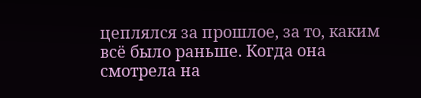цеплялся за прошлое, за то, каким всё было раньше. Когда она смотрела на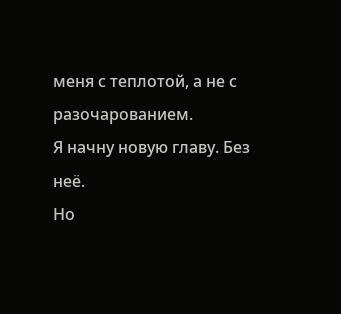меня с теплотой, а не с разочарованием.
Я начну новую главу. Без неё.
Но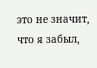это не значит, что я забыл,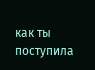как ты поступила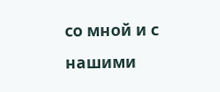со мной и с нашими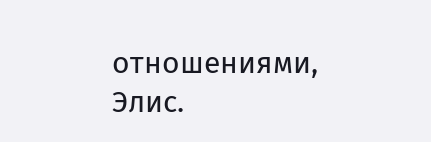отношениями, Элис.